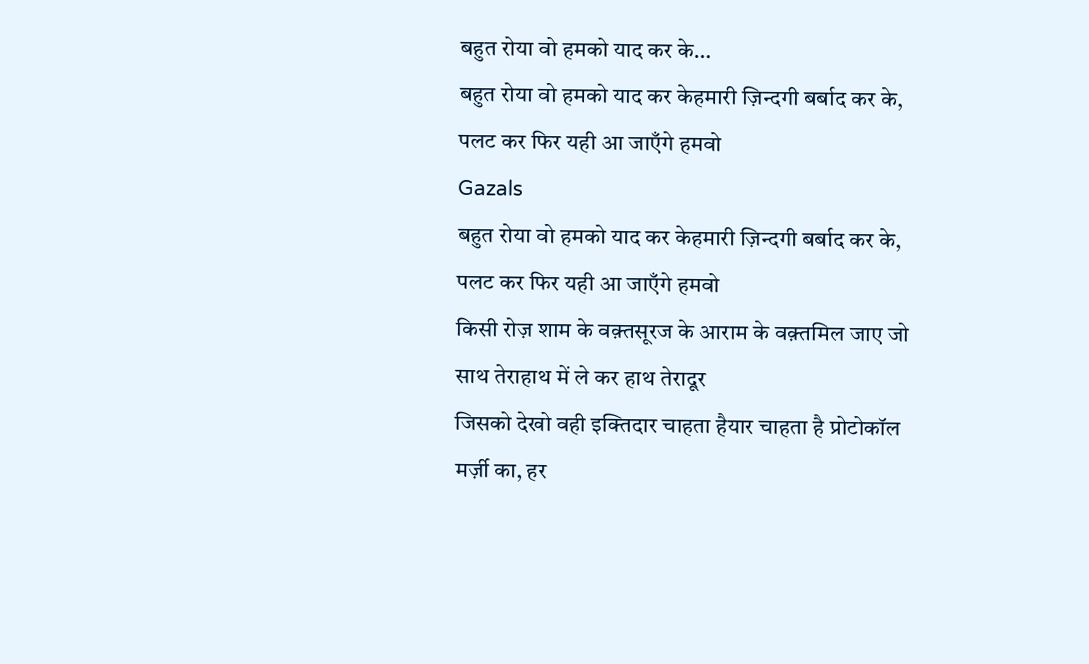बहुत रोया वो हमको याद कर के…
बहुत रोया वो हमको याद कर केहमारी ज़िन्दगी बर्बाद कर के, पलट कर फिर यही आ जाएँगे हमवो
Gazals
बहुत रोया वो हमको याद कर केहमारी ज़िन्दगी बर्बाद कर के, पलट कर फिर यही आ जाएँगे हमवो
किसी रोज़ शाम के वक़्तसूरज के आराम के वक़्तमिल जाए जो साथ तेराहाथ में ले कर हाथ तेरादूर
जिसको देखो वही इक्तिदार चाहता हैयार चाहता है प्रोटोकॉल मर्ज़ी का, हर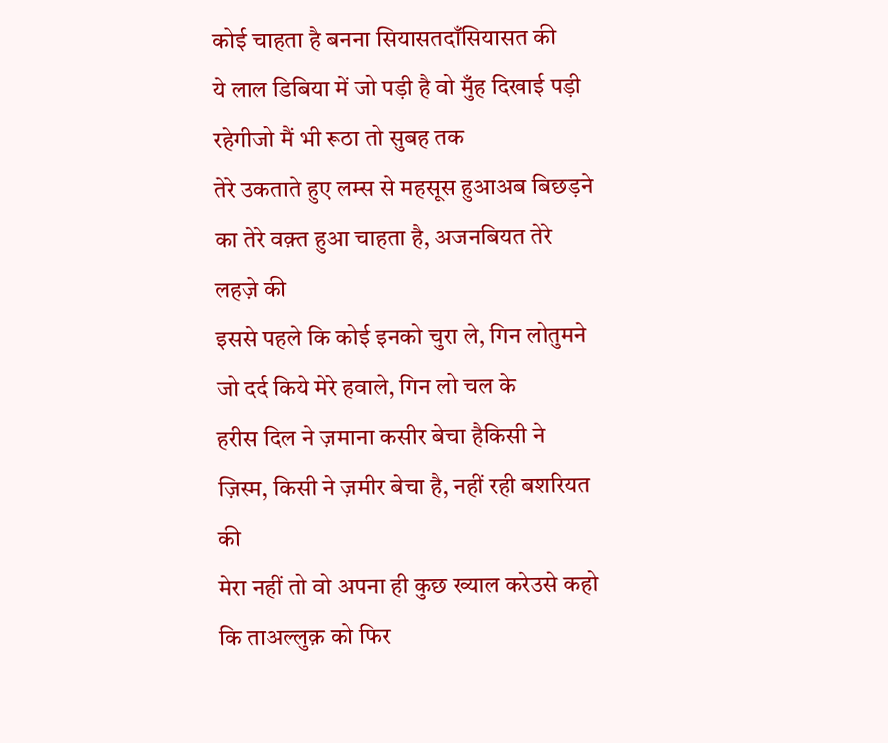कोई चाहता है बनना सियासतदाँसियासत की
ये लाल डिबिया में जो पड़ी है वो मुँह दिखाई पड़ी रहेगीजो मैं भी रूठा तो सुबह तक
तेरे उकताते हुए लम्स से महसूस हुआअब बिछड़ने का तेरे वक़्त हुआ चाहता है, अजनबियत तेरे लहज़े की
इससे पहले कि कोई इनको चुरा ले, गिन लोतुमने जो दर्द किये मेरे हवाले, गिन लो चल के
हरीस दिल ने ज़माना कसीर बेचा हैकिसी ने ज़िस्म, किसी ने ज़मीर बेचा है, नहीं रही बशरियत की
मेरा नहीं तो वो अपना ही कुछ ख्याल करेउसे कहो कि ताअल्लुक़ को फिर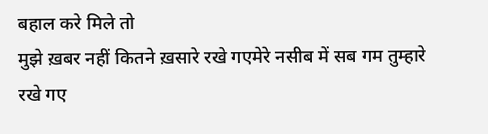बहाल करे मिले तो
मुझे ख़बर नहीं कितने ख़सारे रखे गएमेरे नसीब में सब गम तुम्हारे रखे गए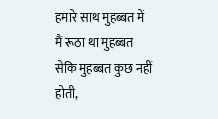हमारे साथ मुहब्बत में
मैं रूठा था मुहब्बत सेकि मुहब्बत कुछ नहीं होती,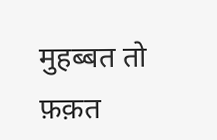मुहब्बत तो फ़क़त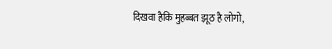दिखवा हैकि मुहब्बत झूठ है लोगो,